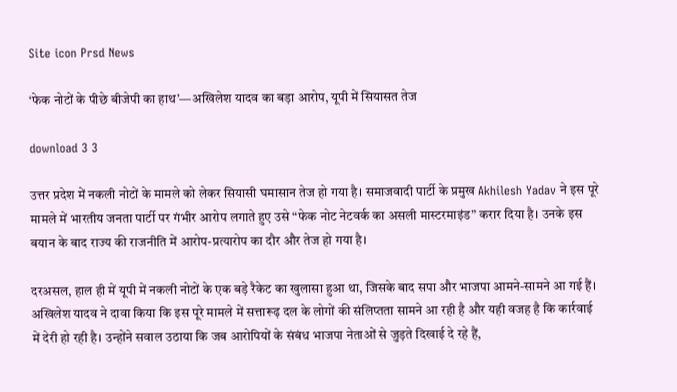Site icon Prsd News

‘फेक नोटों के पीछे बीजेपी का हाथ’—अखिलेश यादव का बड़ा आरोप, यूपी में सियासत तेज

download 3 3

उत्तर प्रदेश में नकली नोटों के मामले को लेकर सियासी घमासान तेज हो गया है। समाजवादी पार्टी के प्रमुख Akhilesh Yadav ने इस पूरे मामले में भारतीय जनता पार्टी पर गंभीर आरोप लगाते हुए उसे “फेक नोट नेटवर्क का असली मास्टरमाइंड” करार दिया है। उनके इस बयान के बाद राज्य की राजनीति में आरोप-प्रत्यारोप का दौर और तेज हो गया है।

दरअसल, हाल ही में यूपी में नकली नोटों के एक बड़े रैकेट का खुलासा हुआ था, जिसके बाद सपा और भाजपा आमने-सामने आ गई हैं। अखिलेश यादव ने दावा किया कि इस पूरे मामले में सत्तारूढ़ दल के लोगों की संलिप्तता सामने आ रही है और यही वजह है कि कार्रवाई में देरी हो रही है। उन्होंने सवाल उठाया कि जब आरोपियों के संबंध भाजपा नेताओं से जुड़ते दिखाई दे रहे हैं,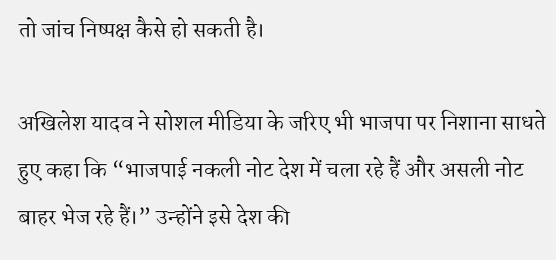तो जांच निष्पक्ष कैसे हो सकती है।

अखिलेश यादव ने सोशल मीडिया के जरिए भी भाजपा पर निशाना साधते हुए कहा कि “भाजपाई नकली नोट देश में चला रहे हैं और असली नोट बाहर भेज रहे हैं।” उन्होंने इसे देश की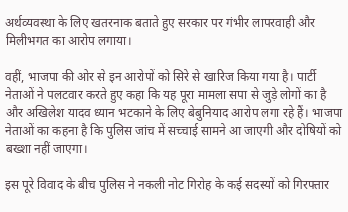अर्थव्यवस्था के लिए खतरनाक बताते हुए सरकार पर गंभीर लापरवाही और मिलीभगत का आरोप लगाया।

वहीं, भाजपा की ओर से इन आरोपों को सिरे से खारिज किया गया है। पार्टी नेताओं ने पलटवार करते हुए कहा कि यह पूरा मामला सपा से जुड़े लोगों का है और अखिलेश यादव ध्यान भटकाने के लिए बेबुनियाद आरोप लगा रहे हैं। भाजपा नेताओं का कहना है कि पुलिस जांच में सच्चाई सामने आ जाएगी और दोषियों को बख्शा नहीं जाएगा।

इस पूरे विवाद के बीच पुलिस ने नकली नोट गिरोह के कई सदस्यों को गिरफ्तार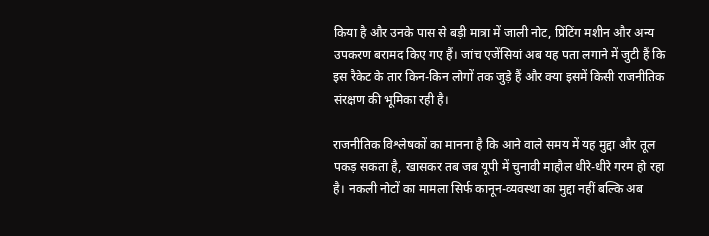किया है और उनके पास से बड़ी मात्रा में जाली नोट, प्रिंटिंग मशीन और अन्य उपकरण बरामद किए गए हैं। जांच एजेंसियां अब यह पता लगाने में जुटी हैं कि इस रैकेट के तार किन-किन लोगों तक जुड़े हैं और क्या इसमें किसी राजनीतिक संरक्षण की भूमिका रही है।

राजनीतिक विश्लेषकों का मानना है कि आने वाले समय में यह मुद्दा और तूल पकड़ सकता है, खासकर तब जब यूपी में चुनावी माहौल धीरे-धीरे गरम हो रहा है। नकली नोटों का मामला सिर्फ कानून-व्यवस्था का मुद्दा नहीं बल्कि अब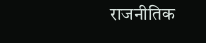राजनीतिक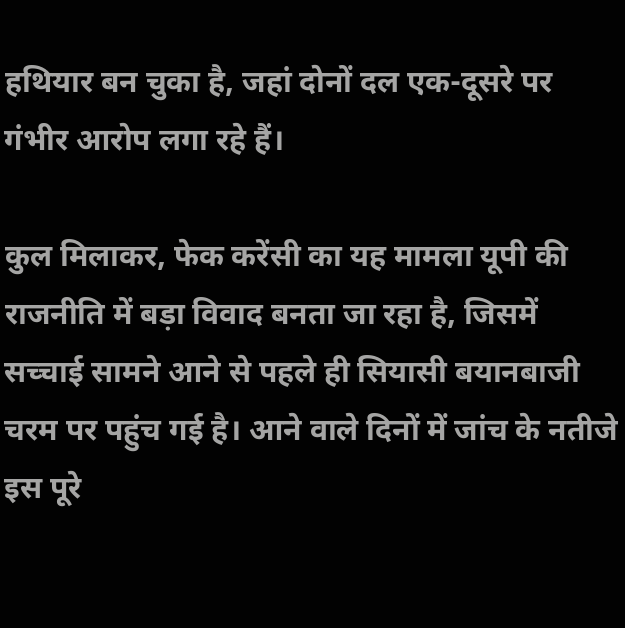हथियार बन चुका है, जहां दोनों दल एक-दूसरे पर गंभीर आरोप लगा रहे हैं।

कुल मिलाकर, फेक करेंसी का यह मामला यूपी की राजनीति में बड़ा विवाद बनता जा रहा है, जिसमें सच्चाई सामने आने से पहले ही सियासी बयानबाजी चरम पर पहुंच गई है। आने वाले दिनों में जांच के नतीजे इस पूरे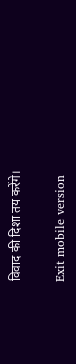विवाद की दिशा तय करेंगे।

Exit mobile version